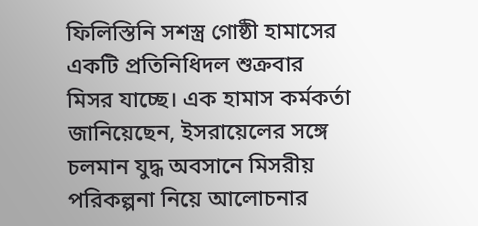ফিলিস্তিনি সশস্ত্র গোষ্ঠী হামাসের একটি প্রতিনিধিদল শুক্রবার মিসর যাচ্ছে। এক হামাস কর্মকর্তা জানিয়েছেন, ইসরায়েলের সঙ্গে চলমান যুদ্ধ অবসানে মিসরীয় পরিকল্পনা নিয়ে আলোচনার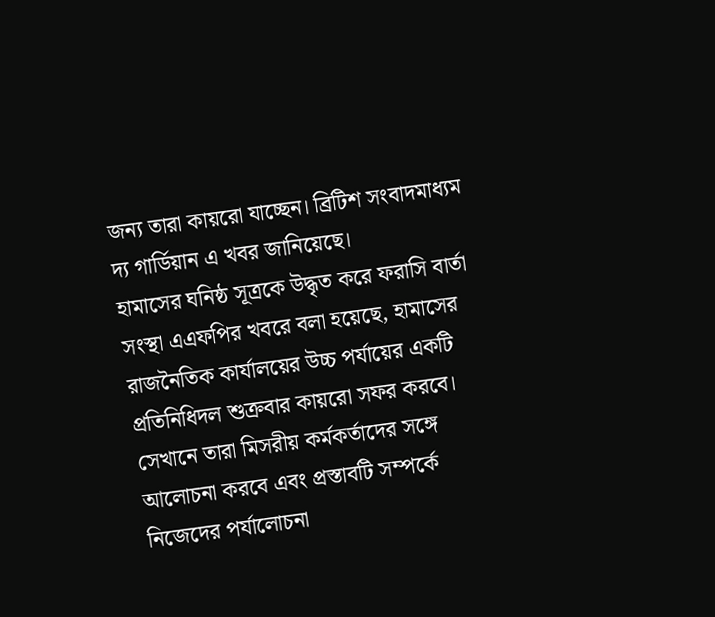জন্য তারা কায়রো যাচ্ছেন। ব্রিটিশ সংবাদমাধ্যম দ্য গার্ডিয়ান এ খবর জানিয়েছে।
হামাসের ঘনিষ্ঠ সূত্রকে উদ্ধৃত করে ফরাসি বার্তা সংস্থা এএফপির খবরে বলা হয়েছে, হামাসের রাজনৈতিক কার্যালয়ের উচ্চ পর্যায়ের একটি প্রতিনিধিদল শুক্রবার কায়রো সফর করবে। সেখানে তারা মিসরীয় কর্মকর্তাদের সঙ্গে আলোচনা করবে এবং প্রস্তাবটি সম্পর্কে নিজেদের পর্যালোচনা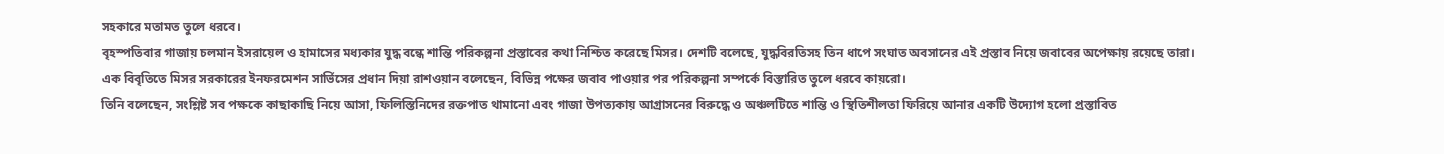সহকারে মতামত তুলে ধরবে।
বৃহস্পতিবার গাজায় চলমান ইসরায়েল ও হামাসের মধ্যকার যুদ্ধ বন্ধে শান্তি পরিকল্পনা প্রস্তাবের কথা নিশ্চিত করেছে মিসর। দেশটি বলেছে, যুদ্ধবিরতিসহ তিন ধাপে সংঘাত অবসানের এই প্রস্তাব নিয়ে জবাবের অপেক্ষায় রয়েছে তারা।
এক বিবৃতিতে মিসর সরকারের ইনফরমেশন সার্ভিসের প্রধান দিয়া রাশওয়ান বলেছেন, বিভিন্ন পক্ষের জবাব পাওয়ার পর পরিকল্পনা সম্পর্কে বিস্তারিত তুলে ধরবে কায়রো।
তিনি বলেছেন, সংশ্লিষ্ট সব পক্ষকে কাছাকাছি নিয়ে আসা, ফিলিস্তিনিদের রক্তপাত থামানো এবং গাজা উপত্যকায় আগ্রাসনের বিরুদ্ধে ও অঞ্চলটিতে শান্তি ও স্থিতিশীলতা ফিরিয়ে আনার একটি উদ্যোগ হলো প্রস্তাবিত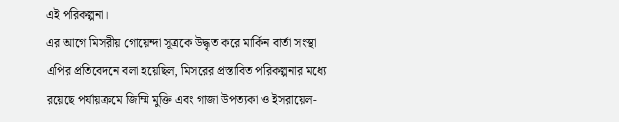এই পরিকল্পনা।
এর আগে মিসরীয় গোয়েন্দা সূত্রকে উদ্ধৃত করে মার্কিন বার্তা সংস্থা এপির প্রতিবেদনে বলা হয়েছিল, মিসরের প্রস্তাবিত পরিকল্পনার মধ্যে রয়েছে পর্যায়ক্রমে জিম্মি মুক্তি এবং গাজা উপত্যকা ও ইসরায়েল-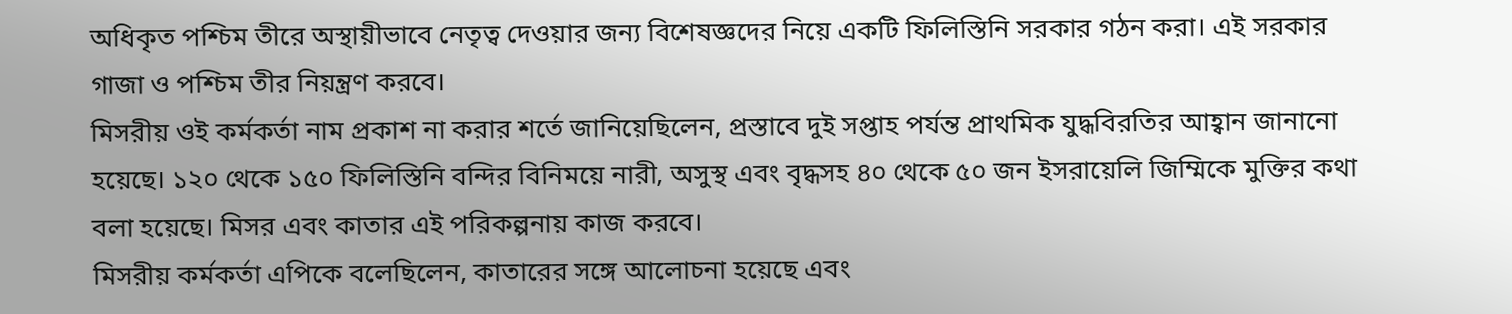অধিকৃত পশ্চিম তীরে অস্থায়ীভাবে নেতৃত্ব দেওয়ার জন্য বিশেষজ্ঞদের নিয়ে একটি ফিলিস্তিনি সরকার গঠন করা। এই সরকার গাজা ও পশ্চিম তীর নিয়ন্ত্রণ করবে।
মিসরীয় ওই কর্মকর্তা নাম প্রকাশ না করার শর্তে জানিয়েছিলেন, প্রস্তাবে দুই সপ্তাহ পর্যন্ত প্রাথমিক যুদ্ধবিরতির আহ্বান জানানো হয়েছে। ১২০ থেকে ১৫০ ফিলিস্তিনি বন্দির বিনিময়ে নারী, অসুস্থ এবং বৃদ্ধসহ ৪০ থেকে ৫০ জন ইসরায়েলি জিম্মিকে মুক্তির কথা বলা হয়েছে। মিসর এবং কাতার এই পরিকল্পনায় কাজ করবে।
মিসরীয় কর্মকর্তা এপিকে বলেছিলেন, কাতারের সঙ্গে আলোচনা হয়েছে এবং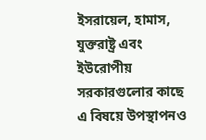ইসরায়েল, হামাস, যুক্তরাষ্ট্র এবং ইউরোপীয় সরকারগুলোর কাছে এ বিষয়ে উপস্থাপনও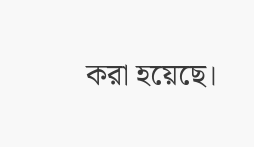করা হয়েছে।